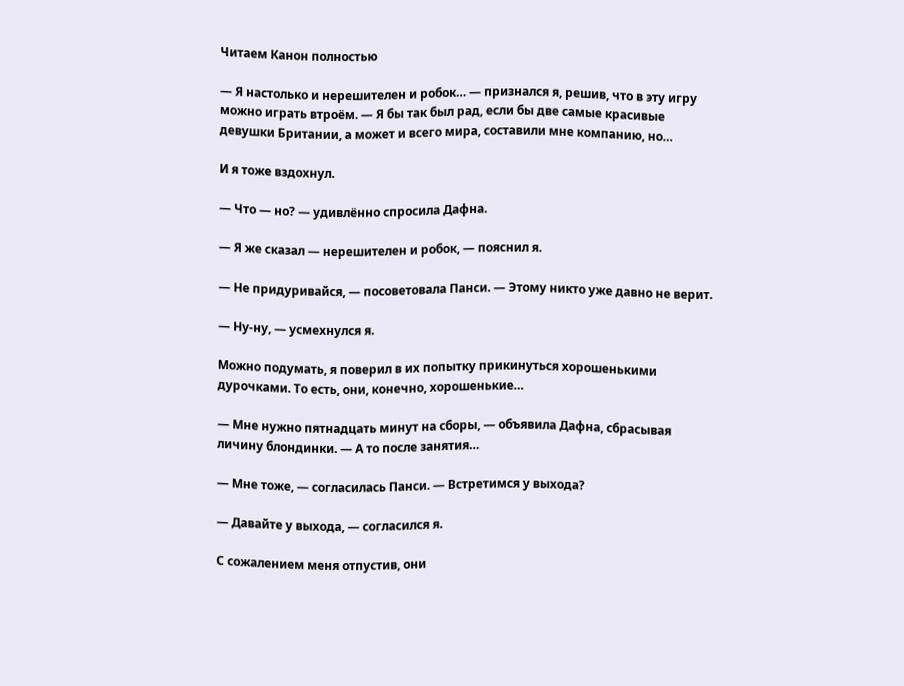Читаем Канон полностью

— Я настолько и нерешителен и робок… — признался я, решив, что в эту игру можно играть втроём. — Я бы так был рад, если бы две самые красивые девушки Британии, а может и всего мира, составили мне компанию, но…

И я тоже вздохнул.

— Что — но? — удивлённо спросила Дафна.

— Я же сказал — нерешителен и робок, — пояснил я.

— Не придуривайся, — посоветовала Панси. — Этому никто уже давно не верит.

— Ну-ну, — усмехнулся я.

Можно подумать, я поверил в их попытку прикинуться хорошенькими дурочками. То есть, они, конечно, хорошенькие…

— Мне нужно пятнадцать минут на сборы, — объявила Дафна, сбрасывая личину блондинки. — А то после занятия…

— Мне тоже, — согласилась Панси. — Встретимся у выхода?

— Давайте у выхода, — согласился я.

С сожалением меня отпустив, они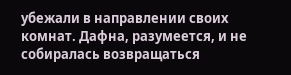убежали в направлении своих комнат. Дафна, разумеется, и не собиралась возвращаться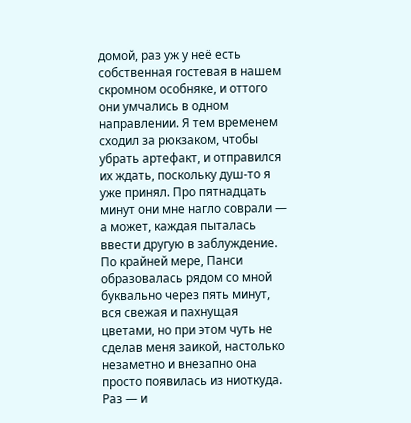домой, раз уж у неё есть собственная гостевая в нашем скромном особняке, и оттого они умчались в одном направлении. Я тем временем сходил за рюкзаком, чтобы убрать артефакт, и отправился их ждать, поскольку душ-то я уже принял. Про пятнадцать минут они мне нагло соврали — а может, каждая пыталась ввести другую в заблуждение. По крайней мере, Панси образовалась рядом со мной буквально через пять минут, вся свежая и пахнущая цветами, но при этом чуть не сделав меня заикой, настолько незаметно и внезапно она просто появилась из ниоткуда. Раз — и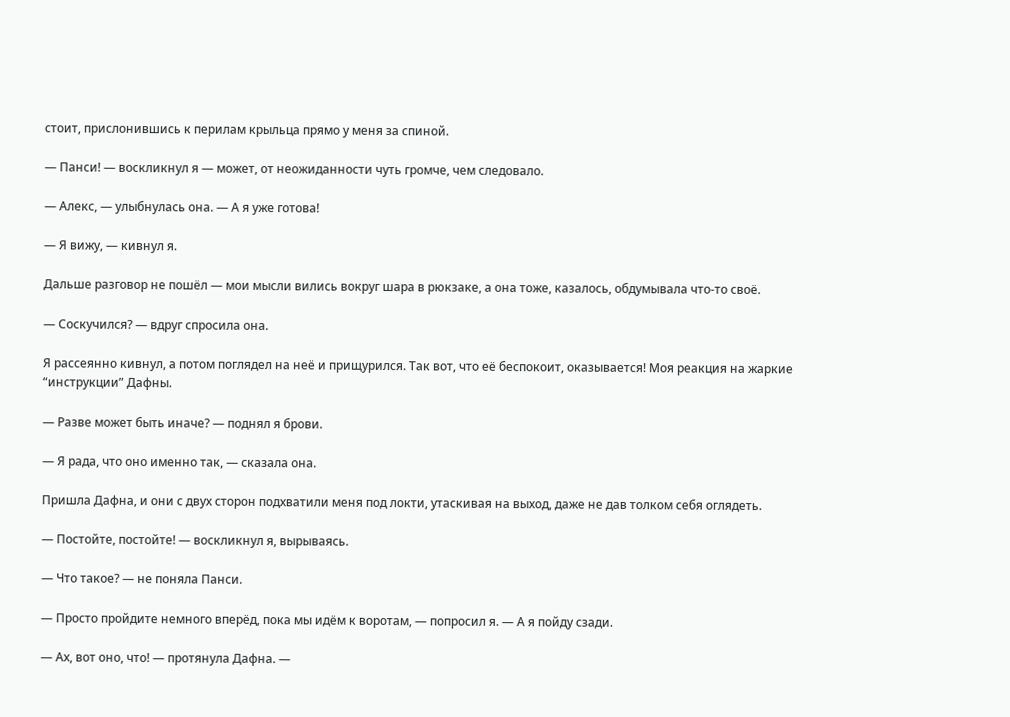стоит, прислонившись к перилам крыльца прямо у меня за спиной.

— Панси! — воскликнул я — может, от неожиданности чуть громче, чем следовало.

— Алекс, — улыбнулась она. — А я уже готова!

— Я вижу, — кивнул я.

Дальше разговор не пошёл — мои мысли вились вокруг шара в рюкзаке, а она тоже, казалось, обдумывала что-то своё.

— Соскучился? — вдруг спросила она.

Я рассеянно кивнул, а потом поглядел на неё и прищурился. Так вот, что её беспокоит, оказывается! Моя реакция на жаркие “инструкции” Дафны.

— Разве может быть иначе? — поднял я брови.

— Я рада, что оно именно так, — сказала она.

Пришла Дафна, и они с двух сторон подхватили меня под локти, утаскивая на выход, даже не дав толком себя оглядеть.

— Постойте, постойте! — воскликнул я, вырываясь.

— Что такое? — не поняла Панси.

— Просто пройдите немного вперёд, пока мы идём к воротам, — попросил я. — А я пойду сзади.

— Ах, вот оно, что! — протянула Дафна. —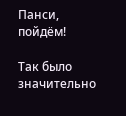Панси, пойдём!

Так было значительно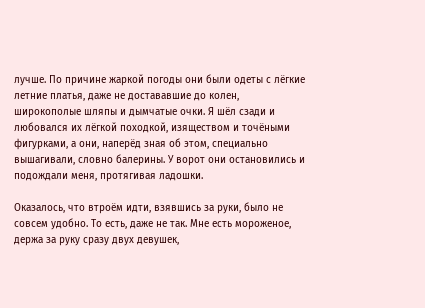лучше. По причине жаркой погоды они были одеты с лёгкие летние платья, даже не достававшие до колен, широкополые шляпы и дымчатые очки. Я шёл сзади и любовался их лёгкой походкой, изяществом и точёными фигурками, а они, наперёд зная об этом, специально вышагивали, словно балерины. У ворот они остановились и подождали меня, протягивая ладошки.

Оказалось, что втроём идти, взявшись за руки, было не совсем удобно. То есть, даже не так. Мне есть мороженое, держа за руку сразу двух девушек,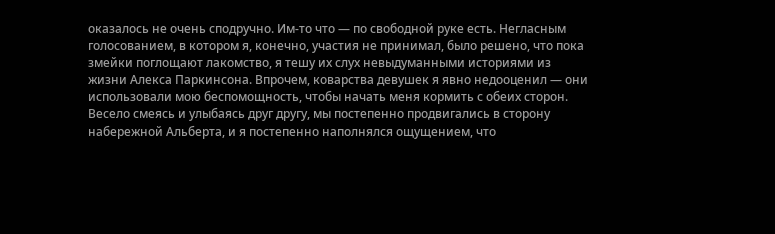оказалось не очень сподручно. Им-то что — по свободной руке есть. Негласным голосованием, в котором я, конечно, участия не принимал, было решено, что пока змейки поглощают лакомство, я тешу их слух невыдуманными историями из жизни Алекса Паркинсона. Впрочем, коварства девушек я явно недооценил — они использовали мою беспомощность, чтобы начать меня кормить с обеих сторон. Весело смеясь и улыбаясь друг другу, мы постепенно продвигались в сторону набережной Альберта, и я постепенно наполнялся ощущением, что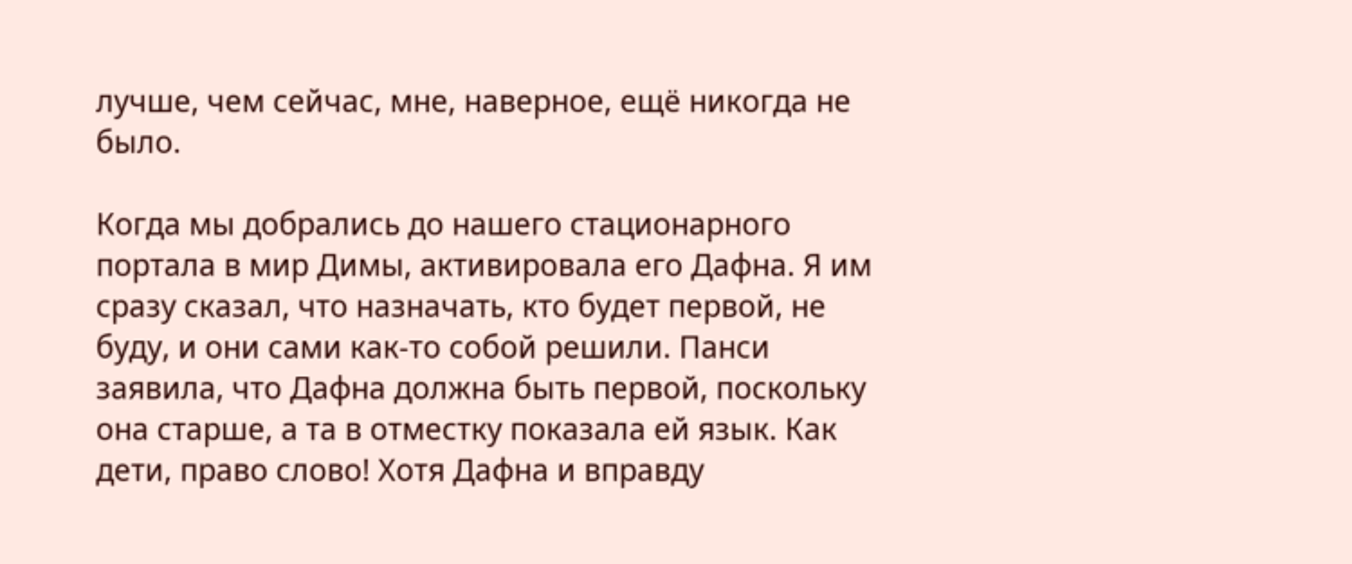лучше, чем сейчас, мне, наверное, ещё никогда не было.

Когда мы добрались до нашего стационарного портала в мир Димы, активировала его Дафна. Я им сразу сказал, что назначать, кто будет первой, не буду, и они сами как-то собой решили. Панси заявила, что Дафна должна быть первой, поскольку она старше, а та в отместку показала ей язык. Как дети, право слово! Хотя Дафна и вправду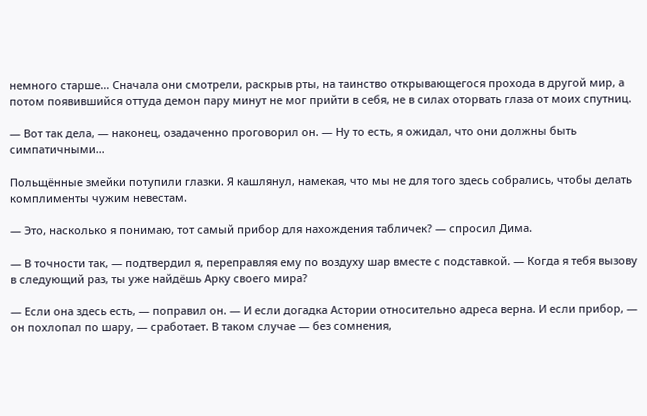немного старше… Сначала они смотрели, раскрыв рты, на таинство открывающегося прохода в другой мир, а потом появившийся оттуда демон пару минут не мог прийти в себя, не в силах оторвать глаза от моих спутниц.

— Вот так дела, — наконец, озадаченно проговорил он. — Ну то есть, я ожидал, что они должны быть симпатичными…

Польщённые змейки потупили глазки. Я кашлянул, намекая, что мы не для того здесь собрались, чтобы делать комплименты чужим невестам.

— Это, насколько я понимаю, тот самый прибор для нахождения табличек? — спросил Дима.

— В точности так, — подтвердил я, переправляя ему по воздуху шар вместе с подставкой. — Когда я тебя вызову в следующий раз, ты уже найдёшь Арку своего мира?

— Если она здесь есть, — поправил он. — И если догадка Астории относительно адреса верна. И если прибор, — он похлопал по шару, — сработает. В таком случае — без сомнения,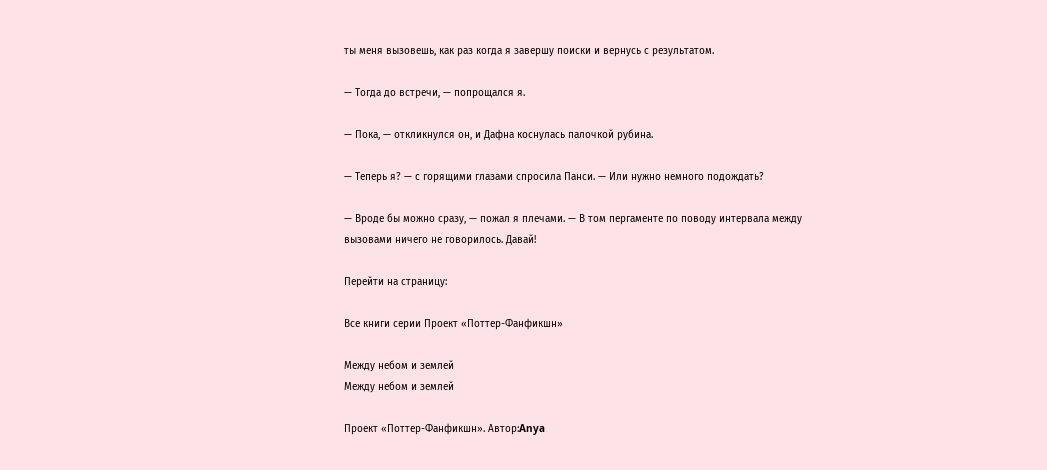ты меня вызовешь, как раз когда я завершу поиски и вернусь с результатом.

— Тогда до встречи, — попрощался я.

— Пока, — откликнулся он, и Дафна коснулась палочкой рубина.

— Теперь я? — с горящими глазами спросила Панси. — Или нужно немного подождать?

— Вроде бы можно сразу, — пожал я плечами. — В том пергаменте по поводу интервала между вызовами ничего не говорилось. Давай!

Перейти на страницу:

Все книги серии Проект «Поттер-Фанфикшн»

Между небом и землей
Между небом и землей

Проект «Поттер-Фанфикшн». Автор:Anya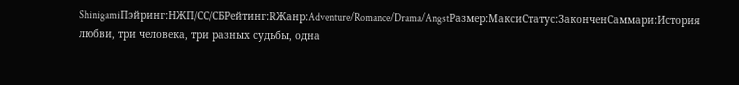ShinigamiПэйринг:НЖП/СС/СБРейтинг:RЖанр:Adventure/Romance/Drama/AngstРазмер:МаксиСтатус:ЗаконченСаммари:История любви, три человека, три разных судьбы, одна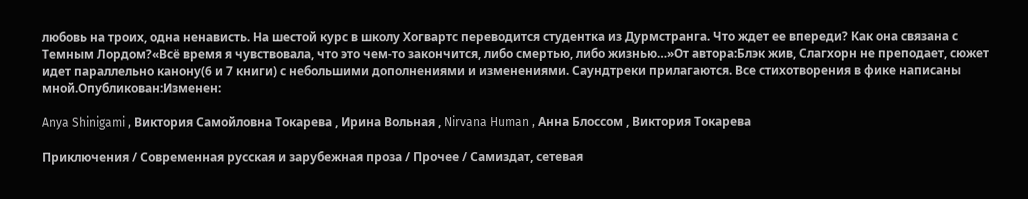любовь на троих, одна ненависть. На шестой курс в школу Хогвартс переводится студентка из Дурмстранга. Что ждет ее впереди? Как она связана с Темным Лордом?«Всё время я чувствовала, что это чем-то закончится, либо смертью, либо жизнью…»От автора:Блэк жив, Слагхорн не преподает, сюжет идет параллельно канону(6 и 7 книги) с небольшими дополнениями и изменениями. Саундтреки прилагаются. Все стихотворения в фике написаны мной.Опубликован:Изменен:

Anya Shinigami , Виктория Самойловна Токарева , Ирина Вольная , Nirvana Human , Анна Блоссом , Виктория Токарева

Приключения / Современная русская и зарубежная проза / Прочее / Самиздат, сетевая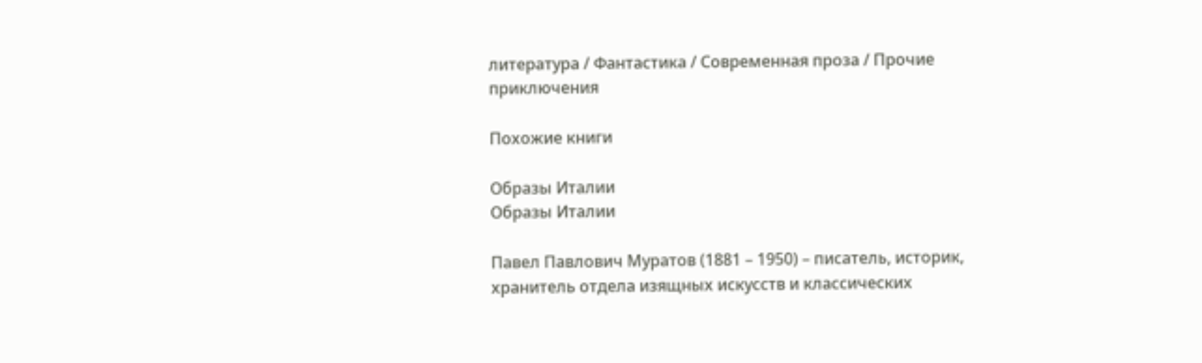литература / Фантастика / Современная проза / Прочие приключения

Похожие книги

Образы Италии
Образы Италии

Павел Павлович Муратов (1881 – 1950) – писатель, историк, хранитель отдела изящных искусств и классических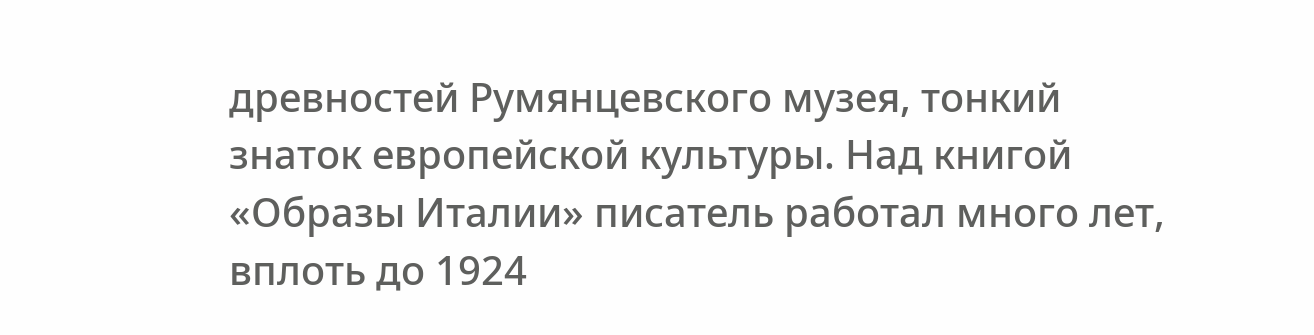древностей Румянцевского музея, тонкий знаток европейской культуры. Над книгой «Образы Италии» писатель работал много лет, вплоть до 1924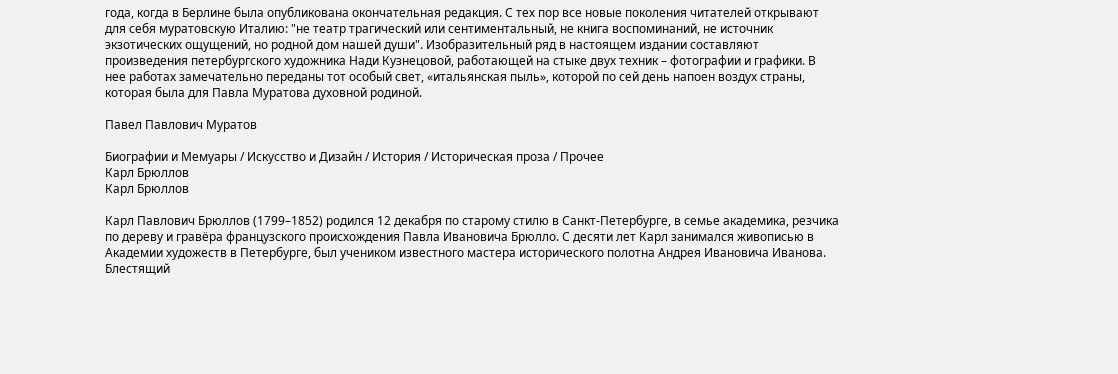года, когда в Берлине была опубликована окончательная редакция. С тех пор все новые поколения читателей открывают для себя муратовскую Италию: "не театр трагический или сентиментальный, не книга воспоминаний, не источник экзотических ощущений, но родной дом нашей души". Изобразительный ряд в настоящем издании составляют произведения петербургского художника Нади Кузнецовой, работающей на стыке двух техник – фотографии и графики. В нее работах замечательно переданы тот особый свет, «итальянская пыль», которой по сей день напоен воздух страны, которая была для Павла Муратова духовной родиной.

Павел Павлович Муратов

Биографии и Мемуары / Искусство и Дизайн / История / Историческая проза / Прочее
Карл Брюллов
Карл Брюллов

Карл Павлович Брюллов (1799–1852) родился 12 декабря по старому стилю в Санкт-Петербурге, в семье академика, резчика по дереву и гравёра французского происхождения Павла Ивановича Брюлло. С десяти лет Карл занимался живописью в Академии художеств в Петербурге, был учеником известного мастера исторического полотна Андрея Ивановича Иванова. Блестящий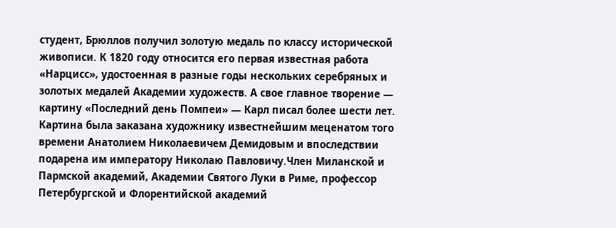студент, Брюллов получил золотую медаль по классу исторической живописи. К 1820 году относится его первая известная работа «Нарцисс», удостоенная в разные годы нескольких серебряных и золотых медалей Академии художеств. А свое главное творение — картину «Последний день Помпеи» — Карл писал более шести лет. Картина была заказана художнику известнейшим меценатом того времени Анатолием Николаевичем Демидовым и впоследствии подарена им императору Николаю Павловичу.Член Миланской и Пармской академий, Академии Святого Луки в Риме, профессор Петербургской и Флорентийской академий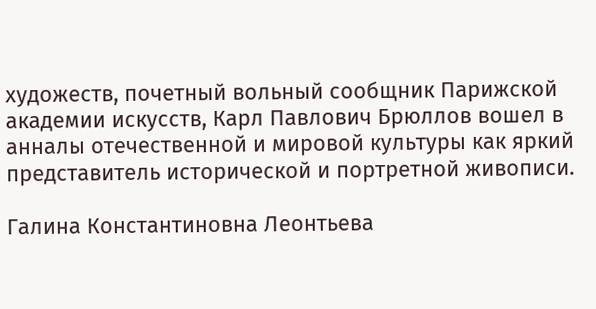художеств, почетный вольный сообщник Парижской академии искусств, Карл Павлович Брюллов вошел в анналы отечественной и мировой культуры как яркий представитель исторической и портретной живописи.

Галина Константиновна Леонтьева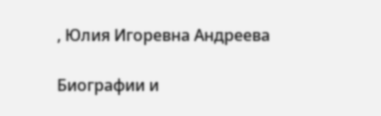, Юлия Игоревна Андреева

Биографии и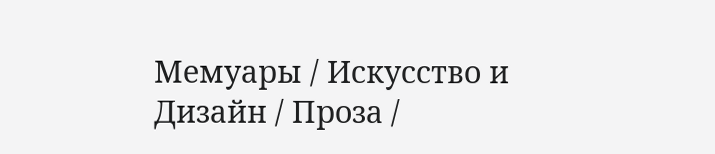Мемуары / Искусство и Дизайн / Проза /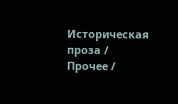Историческая проза / Прочее /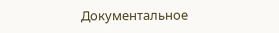Документальное